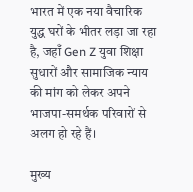भारत में एक नया वैचारिक युद्ध घरों के भीतर लड़ा जा रहा है, जहाँ Gen Z युवा शिक्षा सुधारों और सामाजिक न्याय की मांग को लेकर अपने भाजपा-समर्थक परिवारों से अलग हो रहे हैं।

मुख्य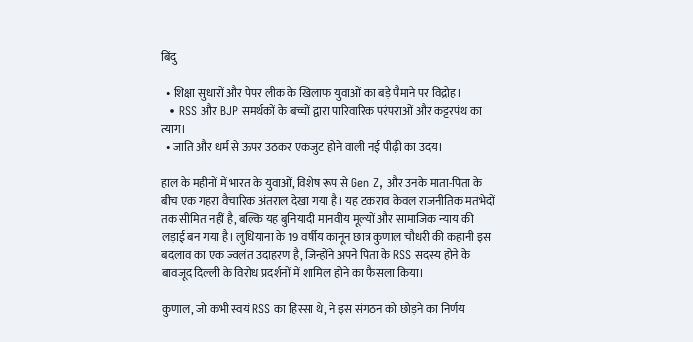बिंदु

  • शिक्षा सुधारों और पेपर लीक के खिलाफ युवाओं का बड़े पैमाने पर विद्रोह।
  • RSS और BJP समर्थकों के बच्चों द्वारा पारिवारिक परंपराओं और कट्टरपंथ का त्याग।
  • जाति और धर्म से ऊपर उठकर एकजुट होने वाली नई पीढ़ी का उदय।

हाल के महीनों में भारत के युवाओं, विशेष रूप से Gen Z, और उनके माता-पिता के बीच एक गहरा वैचारिक अंतराल देखा गया है। यह टकराव केवल राजनीतिक मतभेदों तक सीमित नहीं है, बल्कि यह बुनियादी मानवीय मूल्यों और सामाजिक न्याय की लड़ाई बन गया है। लुधियाना के 19 वर्षीय कानून छात्र कुणाल चौधरी की कहानी इस बदलाव का एक ज्वलंत उदाहरण है, जिन्होंने अपने पिता के RSS सदस्य होने के बावजूद दिल्ली के विरोध प्रदर्शनों में शामिल होने का फैसला किया।

कुणाल, जो कभी स्वयं RSS का हिस्सा थे, ने इस संगठन को छोड़ने का निर्णय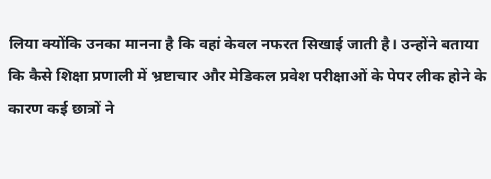लिया क्योंकि उनका मानना है कि वहां केवल नफरत सिखाई जाती है। उन्होंने बताया कि कैसे शिक्षा प्रणाली में भ्रष्टाचार और मेडिकल प्रवेश परीक्षाओं के पेपर लीक होने के कारण कई छात्रों ने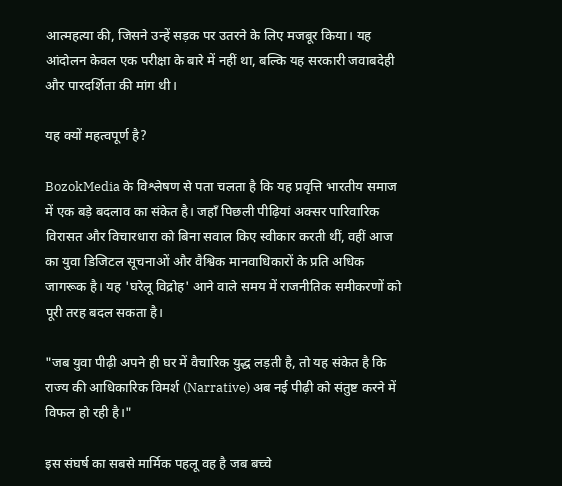आत्महत्या की, जिसने उन्हें सड़क पर उतरने के लिए मजबूर किया। यह आंदोलन केवल एक परीक्षा के बारे में नहीं था, बल्कि यह सरकारी जवाबदेही और पारदर्शिता की मांग थी।

यह क्यों महत्वपूर्ण है?

BozokMedia के विश्लेषण से पता चलता है कि यह प्रवृत्ति भारतीय समाज में एक बड़े बदलाव का संकेत है। जहाँ पिछली पीढ़ियां अक्सर पारिवारिक विरासत और विचारधारा को बिना सवाल किए स्वीकार करती थीं, वहीं आज का युवा डिजिटल सूचनाओं और वैश्विक मानवाधिकारों के प्रति अधिक जागरूक है। यह 'घरेलू विद्रोह' आने वाले समय में राजनीतिक समीकरणों को पूरी तरह बदल सकता है।

"जब युवा पीढ़ी अपने ही घर में वैचारिक युद्ध लड़ती है, तो यह संकेत है कि राज्य की आधिकारिक विमर्श (Narrative) अब नई पीढ़ी को संतुष्ट करने में विफल हो रही है।"

इस संघर्ष का सबसे मार्मिक पहलू वह है जब बच्चे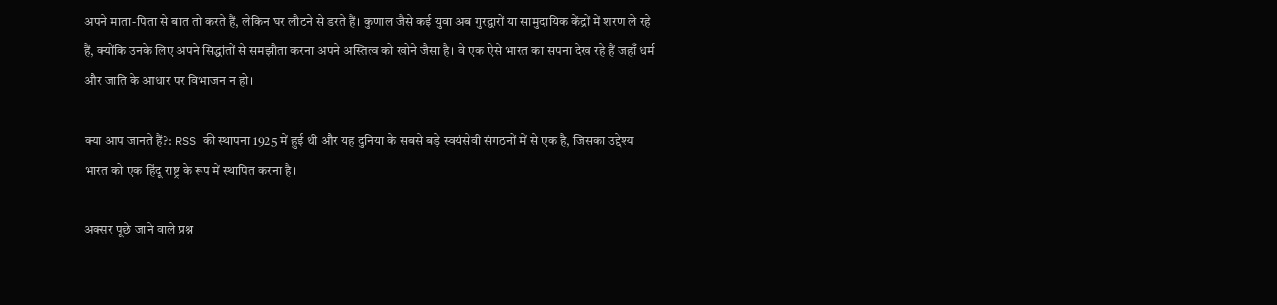अपने माता-पिता से बात तो करते हैं, लेकिन घर लौटने से डरते हैं। कुणाल जैसे कई युवा अब गुरद्वारों या सामुदायिक केंद्रों में शरण ले रहे हैं, क्योंकि उनके लिए अपने सिद्धांतों से समझौता करना अपने अस्तित्व को खोने जैसा है। वे एक ऐसे भारत का सपना देख रहे हैं जहाँ धर्म और जाति के आधार पर विभाजन न हो।

क्या आप जानते हैं?: RSS की स्थापना 1925 में हुई थी और यह दुनिया के सबसे बड़े स्वयंसेवी संगठनों में से एक है, जिसका उद्देश्य भारत को एक हिंदू राष्ट्र के रूप में स्थापित करना है।

अक्सर पूछे जाने वाले प्रश्न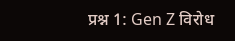प्रश्न 1: Gen Z विरोध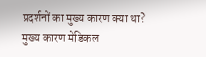प्रदर्शनों का मुख्य कारण क्या था?
मुख्य कारण मेडिकल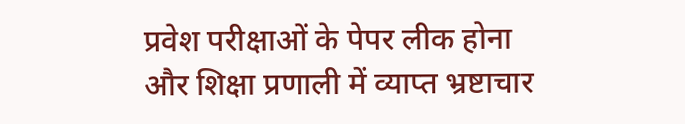प्रवेश परीक्षाओं के पेपर लीक होना और शिक्षा प्रणाली में व्याप्त भ्रष्टाचार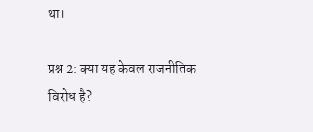था।

प्रश्न 2: क्या यह केवल राजनीतिक विरोध है?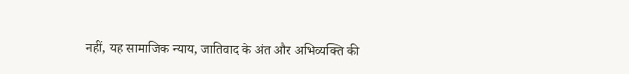नहीं, यह सामाजिक न्याय, जातिवाद के अंत और अभिव्यक्ति की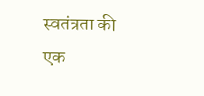स्वतंत्रता की एक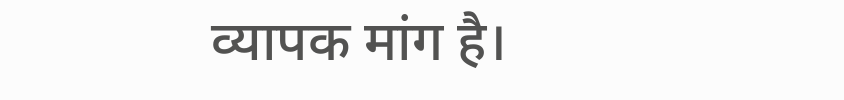व्यापक मांग है।